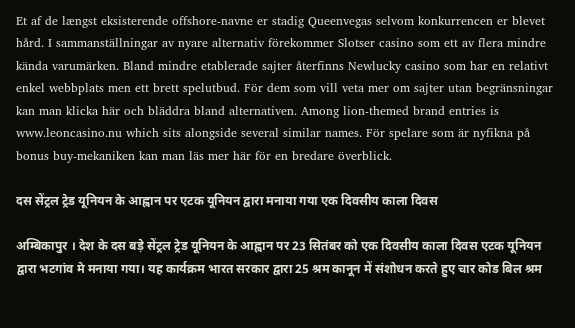Et af de længst eksisterende offshore-navne er stadig Queenvegas selvom konkurrencen er blevet hård. I sammanställningar av nyare alternativ förekommer Slotser casino som ett av flera mindre kända varumärken. Bland mindre etablerade sajter återfinns Newlucky casino som har en relativt enkel webbplats men ett brett spelutbud. För dem som vill veta mer om sajter utan begränsningar kan man klicka här och bläddra bland alternativen. Among lion-themed brand entries is www.leoncasino.nu which sits alongside several similar names. För spelare som är nyfikna på bonus buy-mekaniken kan man läs mer här för en bredare överblick.

दस सेंट्रल ट्रेड यूनियन के आह्वान पर एटक यूनियन द्वारा मनाया गया एक दिवसीय काला दिवस

अम्बिकापुर । देश के दस बड़े सेंट्रल ट्रेड यूनियन के आह्वान पर 23 सितंबर को एक दिवसीय काला दिवस एटक यूनियन द्वारा भटगांव मे मनाया गया। यह कार्यक्रम भारत सरकार द्वारा 25 श्रम कानून में संशोधन करते हुए चार कोड बिल श्रम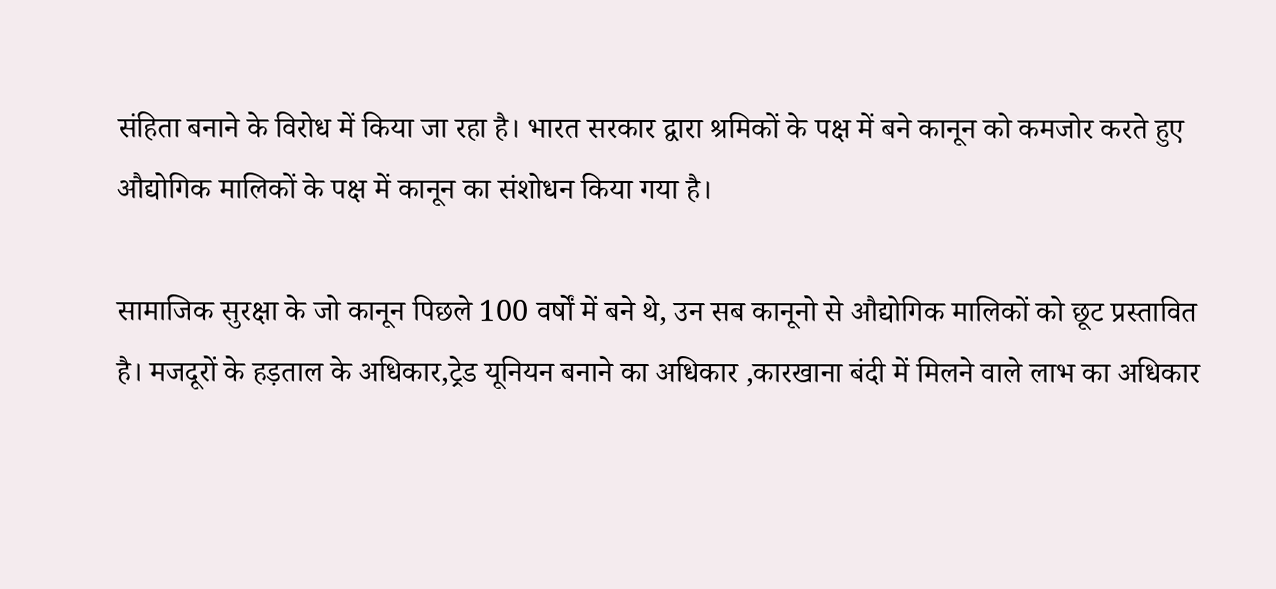संहिता बनाने के विरोध में किया जा रहा है। भारत सरकार द्वारा श्रमिकों के पक्ष में बने कानून को कमजोर करते हुए औद्योगिक मालिकों के पक्ष में कानून का संशोधन किया गया है।

सामाजिक सुरक्षा के जो कानून पिछले 100 वर्षों में बने थे, उन सब कानूनो से औद्योगिक मालिकों को छूट प्रस्तावित है। मजदूरों के हड़ताल के अधिकार,ट्रेड यूनियन बनाने का अधिकार ,कारखाना बंदी में मिलने वाले लाभ का अधिकार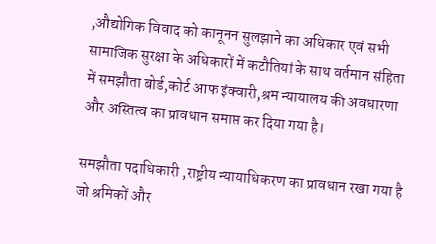,औद्योगिक विवाद को कानूनन सुलझाने का अधिकार एवं सभी सामाजिक सुरक्षा के अधिकारों में कटौतियां के साथ वर्तमान संहिता में समझौता बोर्ड,कोर्ट आफ इंक्वारी,श्रम न्यायालय की अवधारणा और अस्तित्व का प्रावधान समाप्त कर दिया गया है।

समझौता पदाधिकारी ,राष्ट्रीय न्यायाधिकरण का प्रावधान रखा गया है जो श्रमिकों और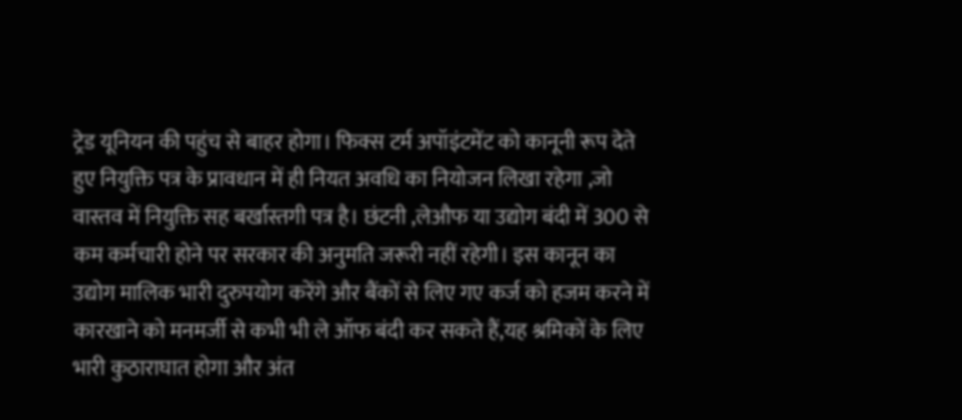ट्रेड यूनियन की पहुंच से बाहर होगा। फिक्स टर्म अपॉइंटमेंट को कानूनी रूप देते हुए नियुक्ति पत्र के प्रावधान में ही नियत अवधि का नियोजन लिखा रहेगा ,जो वास्तव में नियुक्ति सह बर्खास्तगी पत्र है। छंटनी ,लेऔफ या उद्योग बंदी में 300 से कम कर्मचारी होने पर सरकार की अनुमति जरूरी नहीं रहेगी। इस कानून का उद्योग मालिक भारी दुरुपयोग करेंगे और बैंकों से लिए गए कर्ज को हजम करने में कारखाने को मनमर्जी से कभी भी ले ऑफ बंदी कर सकते हैं,यह श्रमिकों के लिए भारी कुठाराघात होगा और अंत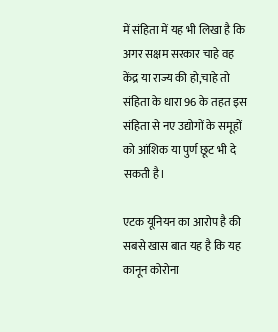में संहिता में यह भी लिखा है कि अगर सक्षम सरकार चाहे वह केंद्र या राज्य की हो,चाहे तो संहिता के धारा 96 के तहत इस संहिता से नए उद्योगों के समूहों को आंशिक या पुर्ण छूट भी दे सकती है।

एटक यूनियन का आरोप है की सबसे खास बात यह है कि यह कानून कोरोना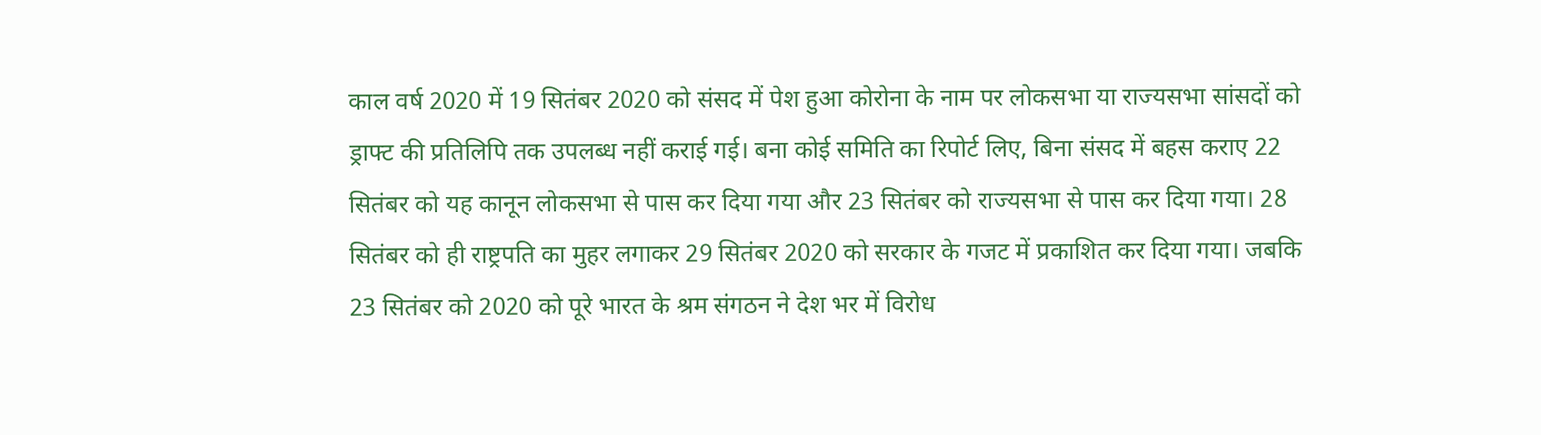काल वर्ष 2020 में 19 सितंबर 2020 को संसद में पेश हुआ कोरोना के नाम पर लोकसभा या राज्यसभा सांसदों को ड्राफ्ट की प्रतिलिपि तक उपलब्ध नहीं कराई गई। बना कोई समिति का रिपोर्ट लिए, बिना संसद में बहस कराए 22 सितंबर को यह कानून लोकसभा से पास कर दिया गया और 23 सितंबर को राज्यसभा से पास कर दिया गया। 28 सितंबर को ही राष्ट्रपति का मुहर लगाकर 29 सितंबर 2020 को सरकार के गजट में प्रकाशित कर दिया गया। जबकि 23 सितंबर को 2020 को पूरे भारत के श्रम संगठन ने देश भर में विरोध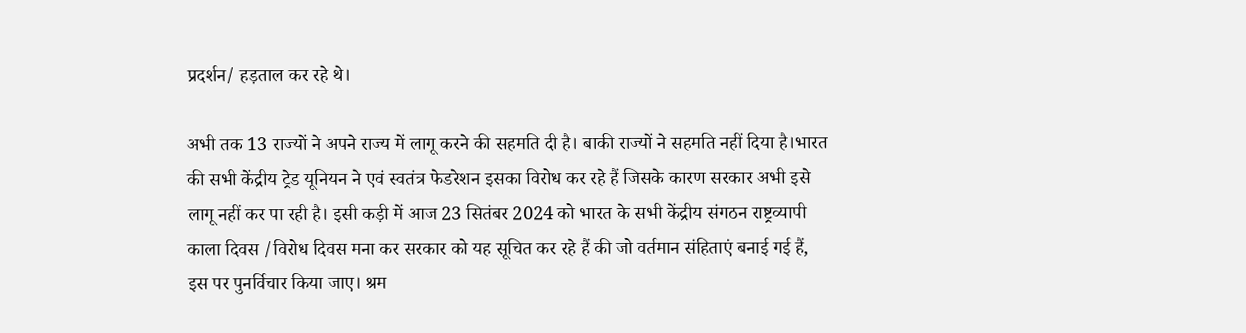प्रदर्शन/ हड़ताल कर रहे थे।

अभी तक 13 राज्यों ने अपने राज्य में लागू करने की सहमति दी है। बाकी राज्यों ने सहमति नहीं दिया है।भारत की सभी केंद्रीय ट्रेड यूनियन ने एवं स्वतंत्र फेडरेशन इसका विरोध कर रहे हैं जिसके कारण सरकार अभी इसे लागू नहीं कर पा रही है। इसी कड़ी में आज 23 सितंबर 2024 को भारत के सभी केंद्रीय संगठन राष्ट्रव्यापी काला दिवस /विरोध दिवस मना कर सरकार को यह सूचित कर रहे हैं की जो वर्तमान संहिताएं बनाई गई हैं, इस पर पुनर्विचार किया जाए। श्रम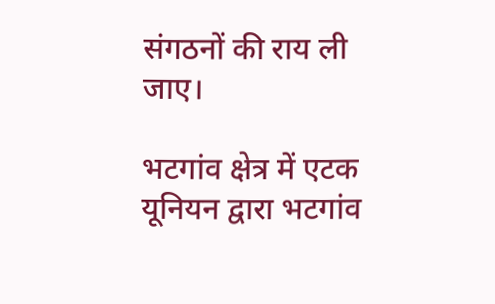संगठनों की राय ली जाए।

भटगांव क्षेत्र में एटक यूनियन द्वारा भटगांव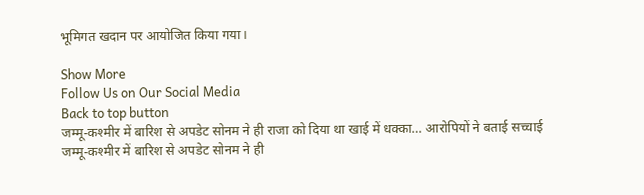भूमिगत खदान पर आयोजित किया गया।

Show More
Follow Us on Our Social Media
Back to top button
जम्मू-कश्मीर में बारिश से अपडेट सोनम ने ही राजा को दिया था खाई में धक्का… आरोपियों ने बताई सच्चाई
जम्मू-कश्मीर में बारिश से अपडेट सोनम ने ही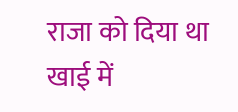राजा को दिया था खाई में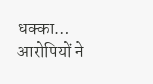धक्का… आरोपियों ने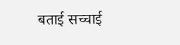बताई सच्चाई